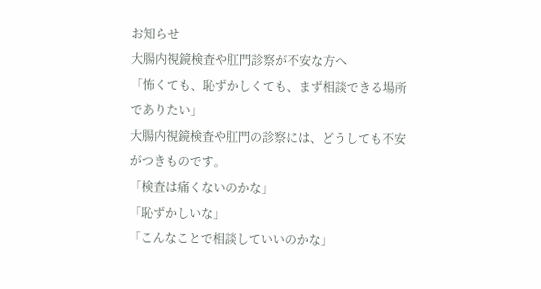お知らせ
大腸内視鏡検査や肛門診察が不安な方へ
「怖くても、恥ずかしくても、まず相談できる場所でありたい」
大腸内視鏡検査や肛門の診察には、どうしても不安がつきものです。
「検査は痛くないのかな」
「恥ずかしいな」
「こんなことで相談していいのかな」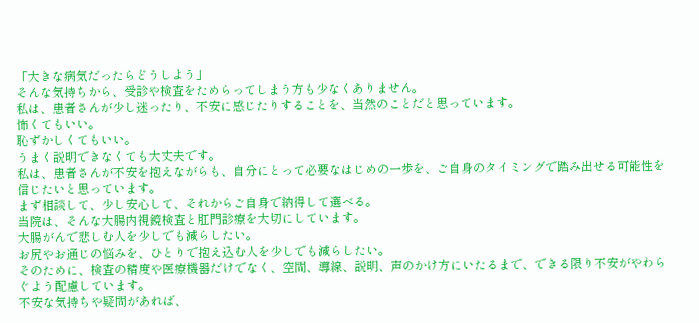「大きな病気だったらどうしよう」
そんな気持ちから、受診や検査をためらってしまう方も少なくありません。
私は、患者さんが少し迷ったり、不安に感じたりすることを、当然のことだと思っています。
怖くてもいい。
恥ずかしくてもいい。
うまく説明できなくても大丈夫です。
私は、患者さんが不安を抱えながらも、自分にとって必要なはじめの一歩を、ご自身のタイミングで踏み出せる可能性を信じたいと思っています。
まず相談して、少し安心して、それからご自身で納得して選べる。
当院は、そんな大腸内視鏡検査と肛門診療を大切にしています。
大腸がんで悲しむ人を少しでも減らしたい。
お尻やお通じの悩みを、ひとりで抱え込む人を少しでも減らしたい。
そのために、検査の精度や医療機器だけでなく、空間、導線、説明、声のかけ方にいたるまで、できる限り不安がやわらぐよう配慮しています。
不安な気持ちや疑問があれば、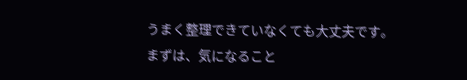うまく整理できていなくても大丈夫です。
まずは、気になること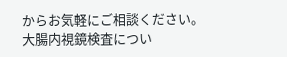からお気軽にご相談ください。
大腸内視鏡検査につい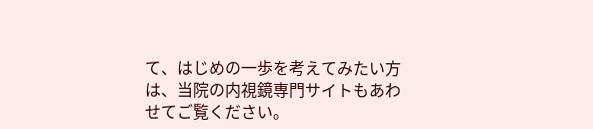て、はじめの一歩を考えてみたい方は、当院の内視鏡専門サイトもあわせてご覧ください。